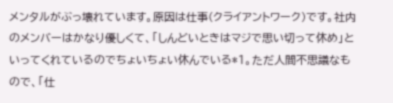メンタルがぶっ壊れています。原因は仕事(クライアントワーク)です。社内のメンバーはかなり優しくて、「しんどいときはマジで思い切って休め」といってくれているのでちょいちょい休んでいる*1。ただ人間不思議なもので、「仕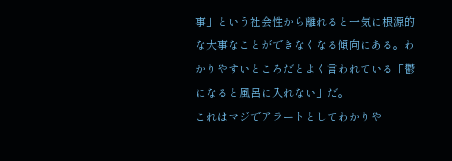事」という社会性から離れると一気に根源的な大事なことができなくなる傾向にある。わかりやすいところだとよく言われている「鬱になると風呂に入れない」だ。
これはマジでアラートとしてわかりや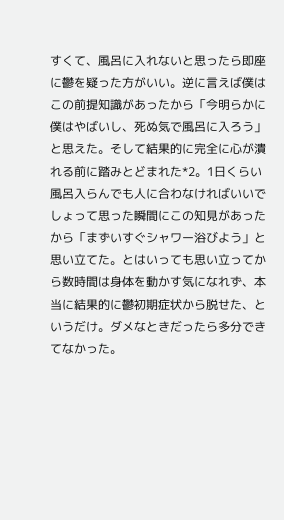すくて、風呂に入れないと思ったら即座に鬱を疑った方がいい。逆に言えば僕はこの前提知識があったから「今明らかに僕はやばいし、死ぬ気で風呂に入ろう」と思えた。そして結果的に完全に心が潰れる前に踏みとどまれた*2。1日くらい風呂入らんでも人に合わなければいいでしょって思った瞬間にこの知見があったから「まずいすぐシャワー浴びよう」と思い立てた。とはいっても思い立ってから数時間は身体を動かす気になれず、本当に結果的に鬱初期症状から脱せた、というだけ。ダメなときだったら多分できてなかった。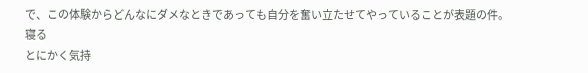で、この体験からどんなにダメなときであっても自分を奮い立たせてやっていることが表題の件。
寝る
とにかく気持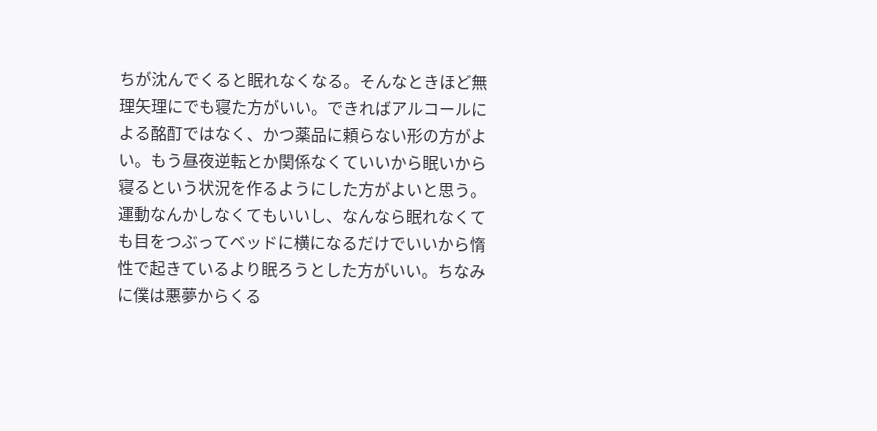ちが沈んでくると眠れなくなる。そんなときほど無理矢理にでも寝た方がいい。できればアルコールによる酩酊ではなく、かつ薬品に頼らない形の方がよい。もう昼夜逆転とか関係なくていいから眠いから寝るという状況を作るようにした方がよいと思う。運動なんかしなくてもいいし、なんなら眠れなくても目をつぶってベッドに横になるだけでいいから惰性で起きているより眠ろうとした方がいい。ちなみに僕は悪夢からくる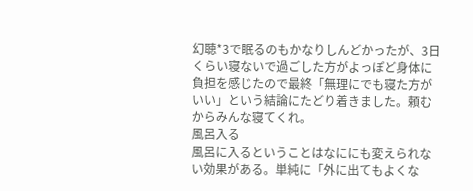幻聴*3で眠るのもかなりしんどかったが、3日くらい寝ないで過ごした方がよっぽど身体に負担を感じたので最終「無理にでも寝た方がいい」という結論にたどり着きました。頼むからみんな寝てくれ。
風呂入る
風呂に入るということはなににも変えられない効果がある。単純に「外に出てもよくな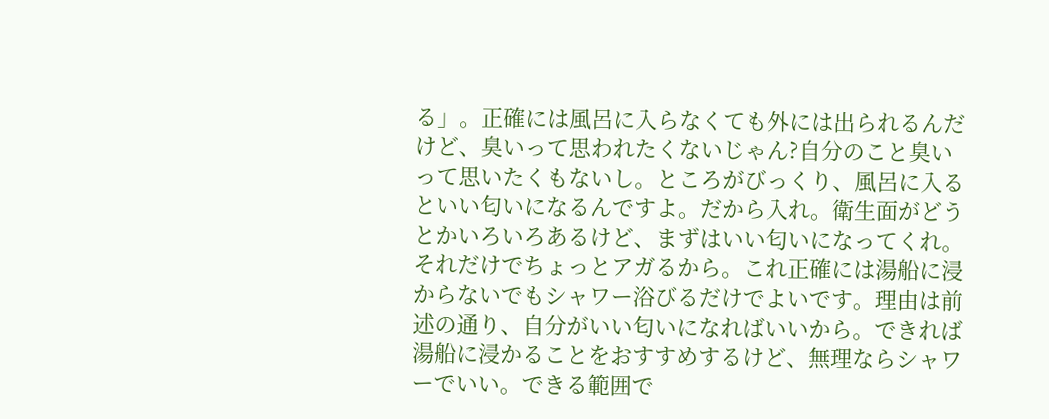る」。正確には風呂に入らなくても外には出られるんだけど、臭いって思われたくないじゃん?自分のこと臭いって思いたくもないし。ところがびっくり、風呂に入るといい匂いになるんですよ。だから入れ。衛生面がどうとかいろいろあるけど、まずはいい匂いになってくれ。それだけでちょっとアガるから。これ正確には湯船に浸からないでもシャワー浴びるだけでよいです。理由は前述の通り、自分がいい匂いになればいいから。できれば湯船に浸かることをおすすめするけど、無理ならシャワーでいい。できる範囲で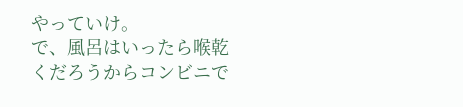やっていけ。
で、風呂はいったら喉乾くだろうからコンビニで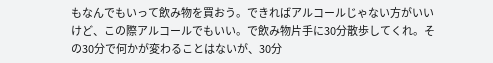もなんでもいって飲み物を買おう。できればアルコールじゃない方がいいけど、この際アルコールでもいい。で飲み物片手に30分散歩してくれ。その30分で何かが変わることはないが、30分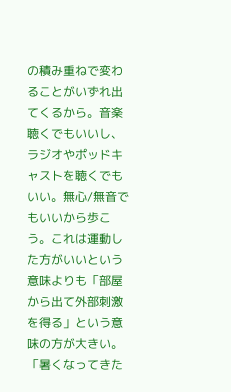の積み重ねで変わることがいずれ出てくるから。音楽聴くでもいいし、ラジオやポッドキャストを聴くでもいい。無心/無音でもいいから歩こう。これは運動した方がいいという意味よりも「部屋から出て外部刺激を得る」という意味の方が大きい。「暑くなってきた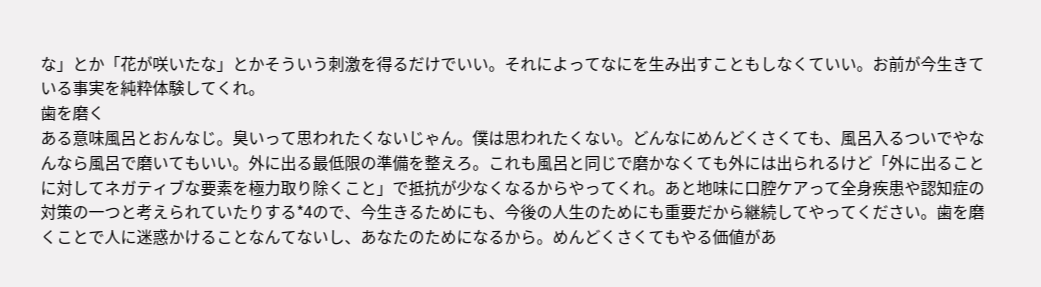な」とか「花が咲いたな」とかそういう刺激を得るだけでいい。それによってなにを生み出すこともしなくていい。お前が今生きている事実を純粋体験してくれ。
歯を磨く
ある意味風呂とおんなじ。臭いって思われたくないじゃん。僕は思われたくない。どんなにめんどくさくても、風呂入るついでやなんなら風呂で磨いてもいい。外に出る最低限の準備を整えろ。これも風呂と同じで磨かなくても外には出られるけど「外に出ることに対してネガティブな要素を極力取り除くこと」で抵抗が少なくなるからやってくれ。あと地味に口腔ケアって全身疾患や認知症の対策の一つと考えられていたりする*4ので、今生きるためにも、今後の人生のためにも重要だから継続してやってください。歯を磨くことで人に迷惑かけることなんてないし、あなたのためになるから。めんどくさくてもやる価値があ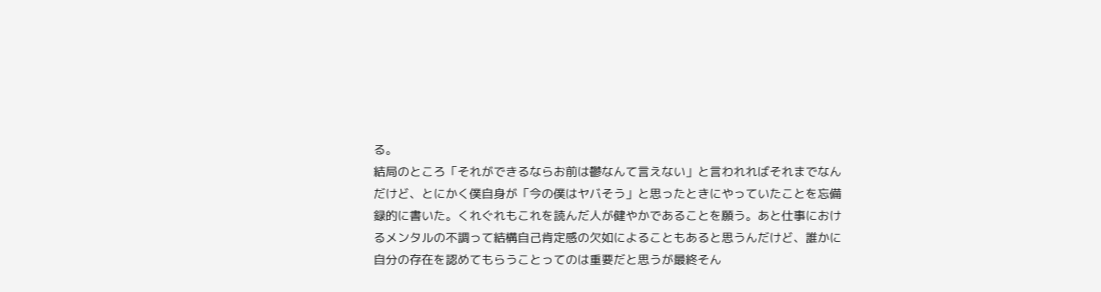る。
結局のところ「それができるならお前は鬱なんて言えない」と言われればそれまでなんだけど、とにかく僕自身が「今の僕はヤバそう」と思ったときにやっていたことを忘備録的に書いた。くれぐれもこれを読んだ人が健やかであることを願う。あと仕事におけるメンタルの不調って結構自己肯定感の欠如によることもあると思うんだけど、誰かに自分の存在を認めてもらうことってのは重要だと思うが最終そん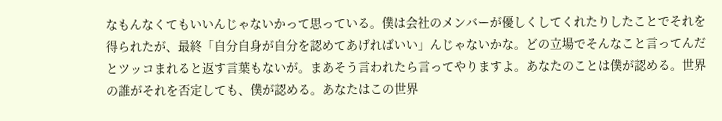なもんなくてもいいんじゃないかって思っている。僕は会社のメンバーが優しくしてくれたりしたことでそれを得られたが、最終「自分自身が自分を認めてあげればいい」んじゃないかな。どの立場でそんなこと言ってんだとツッコまれると返す言葉もないが。まあそう言われたら言ってやりますよ。あなたのことは僕が認める。世界の誰がそれを否定しても、僕が認める。あなたはこの世界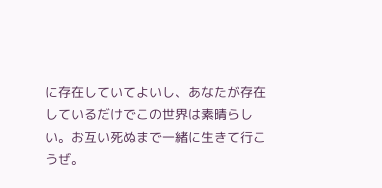に存在していてよいし、あなたが存在しているだけでこの世界は素晴らしい。お互い死ぬまで一緒に生きて行こうぜ。